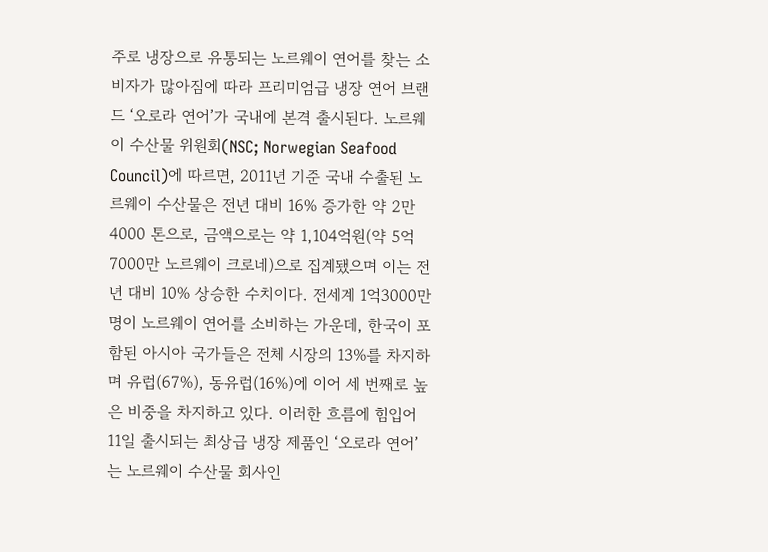주로 냉장으로 유통되는 노르웨이 연어를 찾는 소비자가 많아짐에 따라 프리미엄급 냉장 연어 브랜드 ‘오로라 연어’가 국내에 본격 출시된다. 노르웨이 수산물 위원회(NSC; Norwegian Seafood Council)에 따르면, 2011년 기준 국내 수출된 노르웨이 수산물은 전년 대비 16% 증가한 약 2만4000 톤으로, 금액으로는 약 1,104억원(약 5억7000만 노르웨이 크로네)으로 집계됐으며 이는 전년 대비 10% 상승한 수치이다. 전세계 1억3000만 명이 노르웨이 연어를 소비하는 가운데, 한국이 포함된 아시아 국가들은 전체 시장의 13%를 차지하며 유럽(67%), 동유럽(16%)에 이어 세 번째로 높은 비중을 차지하고 있다. 이러한 흐름에 힘입어 11일 출시되는 최상급 냉장 제품인 ‘오로라 연어’는 노르웨이 수산물 회사인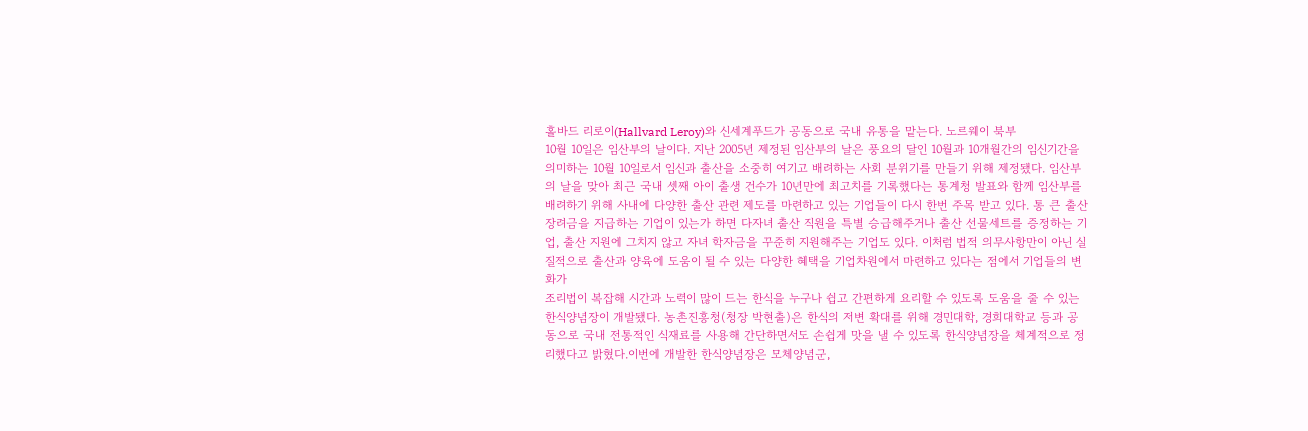홀바드 리로이(Hallvard Leroy)와 신세계푸드가 공동으로 국내 유통을 맡는다. 노르웨이 북부
10월 10일은 임산부의 날이다. 지난 2005년 제정된 임산부의 날은 풍요의 달인 10월과 10개월간의 임신기간을 의미하는 10월 10일로서 임신과 출산을 소중히 여기고 배려하는 사회 분위기를 만들기 위해 제정됐다. 임산부의 날을 맞아 최근 국내 셋째 아이 출생 건수가 10년만에 최고치를 기록했다는 통계청 발표와 함께 임산부를 배려하기 위해 사내에 다양한 출산 관련 제도를 마련하고 있는 기업들이 다시 한번 주목 받고 있다. 통 큰 출산 장려금을 지급하는 기업이 있는가 하면 다자녀 출산 직원을 특별 승급해주거나 출산 선물세트를 증정하는 기업, 출산 지원에 그치지 않고 자녀 학자금을 꾸준히 지원해주는 기업도 있다. 이처럼 법적 의무사항만이 아닌 실질적으로 출산과 양육에 도움이 될 수 있는 다양한 혜택을 기업차원에서 마련하고 있다는 점에서 기업들의 변화가
조리법이 복잡해 시간과 노력이 많이 드는 한식을 누구나 쉽고 간편하게 요리할 수 있도록 도움을 줄 수 있는 한식양념장이 개발됐다. 농촌진흥청(청장 박현출)은 한식의 저변 확대를 위해 경민대학, 경희대학교 등과 공동으로 국내 전통적인 식재료를 사용해 간단하면서도 손쉽게 맛을 낼 수 있도록 한식양념장을 체계적으로 정리했다고 밝혔다.이번에 개발한 한식양념장은 모체양념군,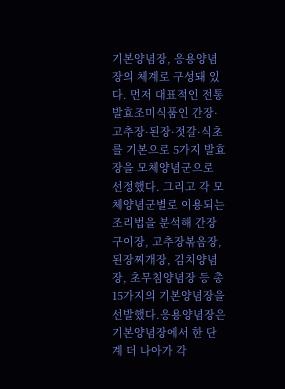기본양념장, 응용양념장의 체계로 구성돼 있다. 먼저 대표적인 전통발효조미식품인 간장·고추장·된장·젓갈·식초를 기본으로 5가지 발효장을 모체양념군으로 선정했다. 그리고 각 모체양념군별로 이용되는 조리법을 분석해 간장구이장, 고추장볶음장, 된장찌개장, 김치양념장, 초무침양념장 등 총 15가지의 기본양념장을 선발했다.응용양념장은 기본양념장에서 한 단계 더 나아가 각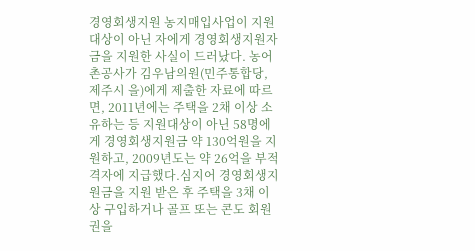경영회생지원 농지매입사업이 지원대상이 아닌 자에게 경영회생지원자금을 지원한 사실이 드러났다. 농어촌공사가 김우남의원(민주통합당, 제주시 을)에게 제출한 자료에 따르면, 2011년에는 주택을 2채 이상 소유하는 등 지원대상이 아닌 58명에게 경영회생지원금 약 130억원을 지원하고, 2009년도는 약 26억을 부적격자에 지급했다.심지어 경영회생지원금을 지원 받은 후 주택을 3채 이상 구입하거나 골프 또는 콘도 회원권을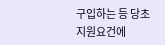구입하는 등 당초 지원요건에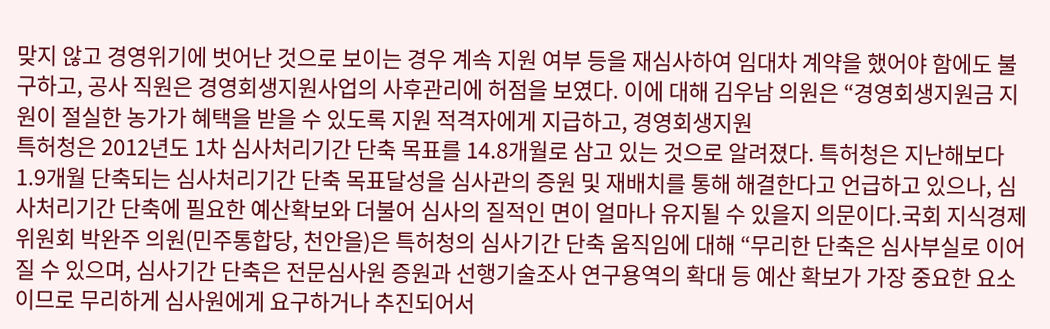맞지 않고 경영위기에 벗어난 것으로 보이는 경우 계속 지원 여부 등을 재심사하여 임대차 계약을 했어야 함에도 불구하고, 공사 직원은 경영회생지원사업의 사후관리에 허점을 보였다. 이에 대해 김우남 의원은 “경영회생지원금 지원이 절실한 농가가 혜택을 받을 수 있도록 지원 적격자에게 지급하고, 경영회생지원
특허청은 2012년도 1차 심사처리기간 단축 목표를 14.8개월로 삼고 있는 것으로 알려졌다. 특허청은 지난해보다 1.9개월 단축되는 심사처리기간 단축 목표달성을 심사관의 증원 및 재배치를 통해 해결한다고 언급하고 있으나, 심사처리기간 단축에 필요한 예산확보와 더불어 심사의 질적인 면이 얼마나 유지될 수 있을지 의문이다.국회 지식경제위원회 박완주 의원(민주통합당, 천안을)은 특허청의 심사기간 단축 움직임에 대해 “무리한 단축은 심사부실로 이어질 수 있으며, 심사기간 단축은 전문심사원 증원과 선행기술조사 연구용역의 확대 등 예산 확보가 가장 중요한 요소이므로 무리하게 심사원에게 요구하거나 추진되어서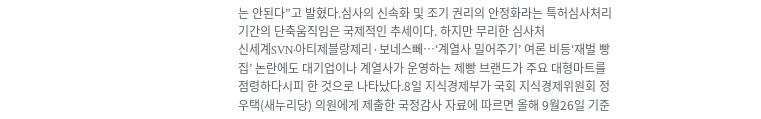는 안된다”고 발혔다.심사의 신속화 및 조기 권리의 안정화라는 특허심사처리기간의 단축움직임은 국제적인 추세이다. 하지만 무리한 심사처
신세계SVN·아티제블랑제리·보네스뻬…‘계열사 밀어주기’ 여론 비등‘재벌 빵집’ 논란에도 대기업이나 계열사가 운영하는 제빵 브랜드가 주요 대형마트를 점령하다시피 한 것으로 나타났다.8일 지식경제부가 국회 지식경제위원회 정우택(새누리당) 의원에게 제출한 국정감사 자료에 따르면 올해 9월26일 기준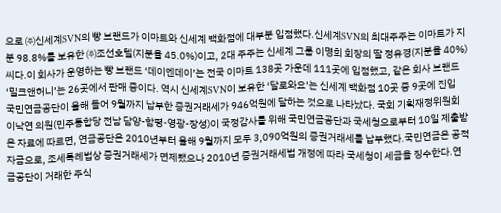으로 ㈜신세계SVN의 빵 브랜드가 이마트와 신세계 백화점에 대부분 입점했다.신세계SVN의 최대주주는 이마트가 지분 98.8%를 보유한 ㈜조선호텔(지분율 45.0%)이고, 2대 주주는 신세계 그룹 이명희 회장의 딸 정유경(지분율 40%) 씨다.이 회사가 운영하는 빵 브랜드 ‘데이엔데이’는 전국 이마트 138곳 가운데 111곳에 입점했고, 같은 회사 브랜드 ‘밀크앤허니’는 26곳에서 판매 중이다. 역시 신세계SVN이 보유한 ‘달로와요’는 신세계 백화점 10곳 중 9곳에 진입
국민연금공단이 올해 들어 9월까지 납부한 증권거래세가 946억원에 달하는 것으로 나타났다. 국회 기획재정위원회 이낙연 의원(민주통합당 전남 담양-함평-영광-장성)이 국정감사를 위해 국민연금공단과 국세청으로부터 10일 제출받은 자료에 따르면, 연금공단은 2010년부터 올해 9월까지 모두 3,090억원의 증권거래세를 납부했다.국민연금은 공적자금으로, 조세특례법상 증권거래세가 면제됐으나 2010년 증권거래세법 개정에 따라 국세청이 세금을 징수한다.연금공단이 거래한 주식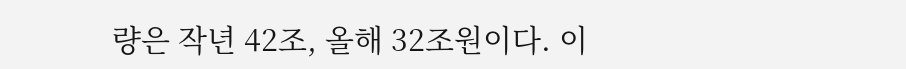량은 작년 42조, 올해 32조원이다. 이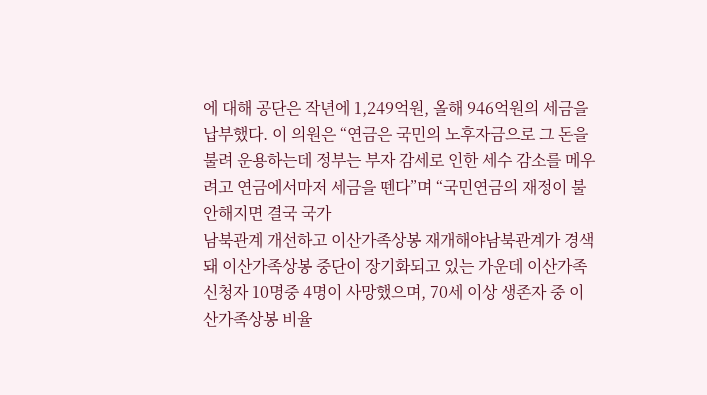에 대해 공단은 작년에 1,249억원, 올해 946억원의 세금을 납부했다. 이 의원은 “연금은 국민의 노후자금으로 그 돈을 불려 운용하는데 정부는 부자 감세로 인한 세수 감소를 메우려고 연금에서마저 세금을 뗀다”며 “국민연금의 재정이 불안해지면 결국 국가
남북관계 개선하고 이산가족상봉 재개해야남북관계가 경색돼 이산가족상봉 중단이 장기화되고 있는 가운데 이산가족신청자 10명중 4명이 사망했으며, 70세 이상 생존자 중 이산가족상봉 비율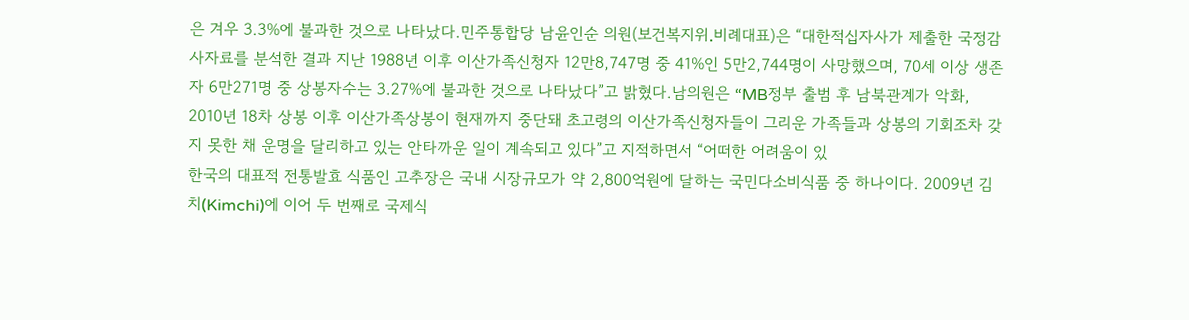은 겨우 3.3%에 불과한 것으로 나타났다.민주통합당 남윤인순 의원(보건복지위․비례대표)은 “대한적십자사가 제출한 국정감사자료를 분석한 결과 지난 1988년 이후 이산가족신청자 12만8,747명 중 41%인 5만2,744명이 사망했으며, 70세 이상 생존자 6만271명 중 상봉자수는 3.27%에 불과한 것으로 나타났다”고 밝혔다.남의원은 “MB정부 출범 후 남북관계가 악화, 2010년 18차 상봉 이후 이산가족상봉이 현재까지 중단돼 초고령의 이산가족신청자들이 그리운 가족들과 상봉의 기회조차 갖지 못한 채 운명을 달리하고 있는 안타까운 일이 계속되고 있다”고 지적하면서 “어떠한 어려움이 있
한국의 대표적 전통발효 식품인 고추장은 국내 시장규모가 약 2,800억원에 달하는 국민다소비식품 중 하나이다. 2009년 김치(Kimchi)에 이어 두 번째로 국제식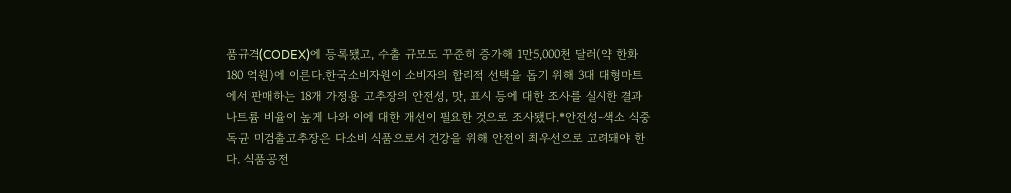품규격(CODEX)에 등록됐고, 수출 규모도 꾸준히 증가해 1만5,000천 달러(약 한화 180 억원)에 이른다.한국소비자원이 소비자의 합리적 선택을 돕기 위해 3대 대형마트에서 판매하는 18개 가정용 고추장의 안전성, 맛, 표시 등에 대한 조사를 실시한 결과 나트륨 비율이 높게 나와 이에 대한 개선이 필요한 것으로 조사됐다.*안전성-색소 식중독균 미검출고추장은 다소비 식품으로서 건강을 위해 안전이 최우선으로 고려돼야 한다. 식품공전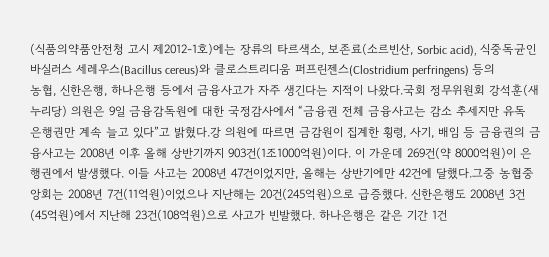(식품의약품안전청 고시 제2012-1호)에는 장류의 타르색소, 보존료(소르빈산, Sorbic acid), 식중독균인 바실러스 세레우스(Bacillus cereus)와 클로스트리디움 퍼프린젠스(Clostridium perfringens) 등의
농협, 신한은행, 하나은행 등에서 금융사고가 자주 생긴다는 지적이 나왔다.국회 정무위원회 강석훈(새누리당) 의원은 9일 금융감독원에 대한 국정감사에서 “금융권 전체 금융사고는 감소 추세지만 유독 은행권만 계속 늘고 있다”고 밝혔다.강 의원에 따르면 금감원이 집계한 횡령, 사기, 배임 등 금융권의 금융사고는 2008년 이후 올해 상반기까지 903건(1조1000억원)이다. 이 가운데 269건(약 8000억원)이 은행권에서 발생했다. 이들 사고는 2008년 47건이었지만, 올해는 상반기에만 42건에 달했다.그중 농협중앙회는 2008년 7건(11억원)이었으나 지난해는 20건(245억원)으로 급증했다. 신한은행도 2008년 3건(45억원)에서 지난해 23건(108억원)으로 사고가 빈발했다. 하나은행은 같은 기간 1건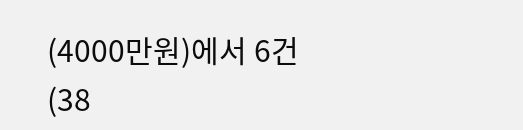(4000만원)에서 6건(38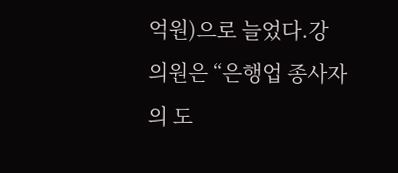억원)으로 늘었다.강 의원은 “은행업 종사자의 도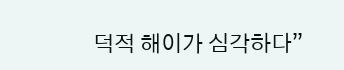덕적 해이가 심각하다”